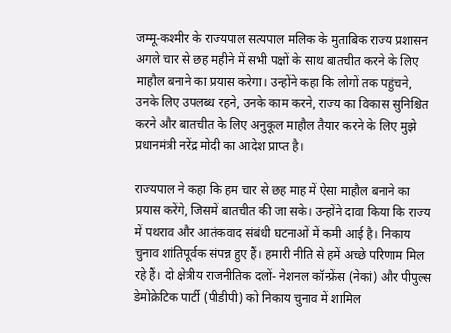जम्मू-कश्मीर के राज्यपाल सत्यपाल मलिक के मुताबिक राज्य प्रशासन अगले चार से छह महीने में सभी पक्षों के साथ बातचीत करने के लिए माहौल बनाने का प्रयास करेगा। उन्होंने कहा कि लोगों तक पहुंचने, उनके लिए उपलब्ध रहने, उनके काम करने, राज्य का विकास सुनिश्चित करने और बातचीत के लिए अनुकूल माहौल तैयार करने के लिए मुझे प्रधानमंत्री नरेंद्र मोदी का आदेश प्राप्त है।

राज्यपाल ने कहा कि हम चार से छह माह में ऐसा माहौल बनाने का प्रयास करेंगे, जिसमें बातचीत की जा सके। उन्होंने दावा किया कि राज्य में पथराव और आतंकवाद संबंधी घटनाओं में कमी आई है। निकाय चुनाव शांतिपूर्वक संपन्न हुए हैं। हमारी नीति से हमें अच्छे परिणाम मिल रहे हैं। दो क्षेत्रीय राजनीतिक दलों- नेशनल कॉन्फ्रेंस (नेकां) और पीपुल्स डेमोक्रेटिक पार्टी (पीडीपी) को निकाय चुनाव में शामिल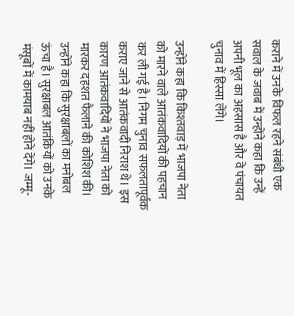कराने में उनके विफल रहने संबंधी एक सवाल के जवाब में उन्होंने कहा कि उन्हें अपनी भूल का अहसास है और वे पंचायत चुनाव में हिस्सा लेंगे।

उन्होंने कहा कि किश्तवाड़ में भाजपा नेता को मारने वाले आतंकवादियों की पहचान कर ली गई है। निगम चुनाव सफलतापूर्वक कराए जाने से आतंकवादी निराश थे। इस कारण आतंकवादियों ने भाजपा नेता को मारकर दहशत फैलाने की कोशिश की। उन्होंने कहा कि सुरक्षाबलों का मनोबल ऊंचा है। सुरक्षाबल आतंकियों को उनके मंसूबों में कामयाब नहीं होने देंगे। जम्मू-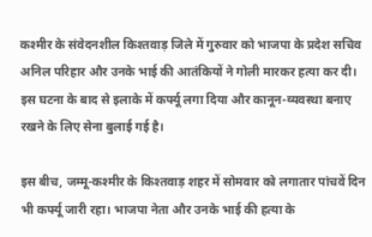कश्मीर के संवेदनशील किश्तवाड़ जिले में गुरुवार को भाजपा के प्रदेश सचिव अनिल परिहार और उनके भाई की आतंकियों ने गोली मारकर हत्या कर दी। इस घटना के बाद से इलाके में कर्फ्यू लगा दिया और कानून-व्यवस्था बनाए रखने के लिए सेना बुलाई गई है।

इस बीच, जम्मू-कश्मीर के किश्तवाड़ शहर में सोमवार को लगातार पांचवें दिन भी कर्फ्यू जारी रहा। भाजपा नेता और उनके भाई की हत्या के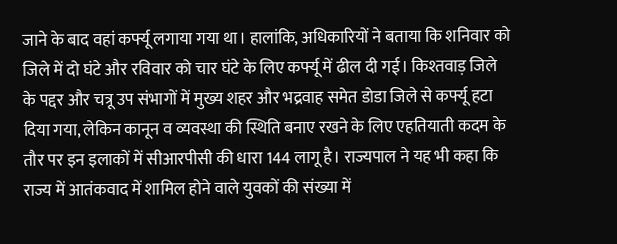जाने के बाद वहां कर्फ्यू लगाया गया था। हालांकि, अधिकारियों ने बताया कि शनिवार को जिले में दो घंटे और रविवार को चार घंटे के लिए कर्फ्यू में ढील दी गई। किश्तवाड़ जिले के पद्दर और चत्रू उप संभागों में मुख्य शहर और भद्रवाह समेत डोडा जिले से कर्फ्यू हटा दिया गया, लेकिन कानून व व्यवस्था की स्थिति बनाए रखने के लिए एहतियाती कदम के तौर पर इन इलाकों में सीआरपीसी की धारा 144 लागू है। राज्यपाल ने यह भी कहा कि राज्य में आतंकवाद में शामिल होने वाले युवकों की संख्या में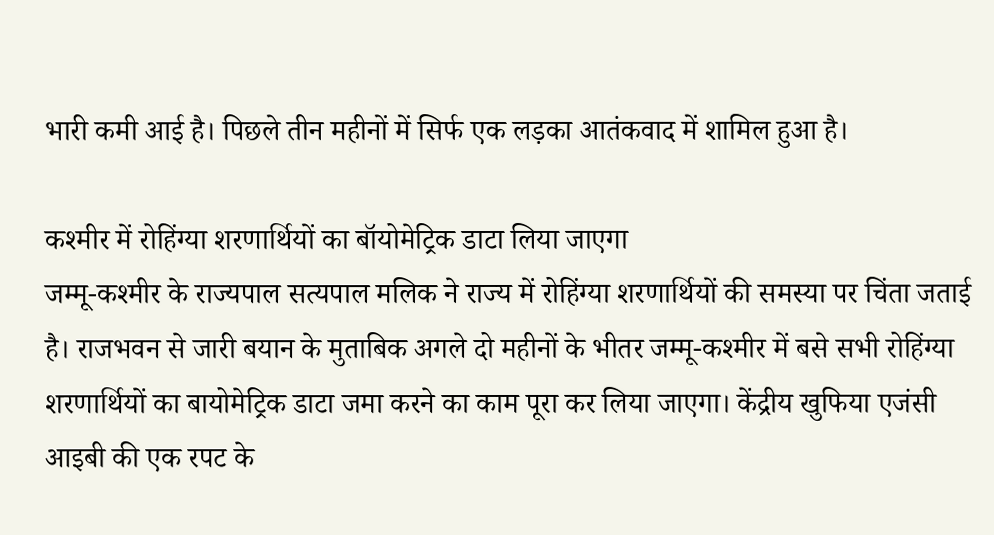भारी कमी आई है। पिछले तीन महीनों में सिर्फ एक लड़का आतंकवाद में शामिल हुआ है।

कश्मीर में रोहिंग्या शरणार्थियों का बॉयोमेट्रिक डाटा लिया जाएगा
जम्मू-कश्मीर के राज्यपाल सत्यपाल मलिक ने राज्य में रोहिंग्या शरणार्थियों की समस्या पर चिंता जताई है। राजभवन से जारी बयान के मुताबिक अगले दो महीनों के भीतर जम्मू-कश्मीर में बसे सभी रोहिंग्या शरणार्थियों का बायोमेट्रिक डाटा जमा करने का काम पूरा कर लिया जाएगा। केंद्रीय खुफिया एजंसी आइबी की एक रपट के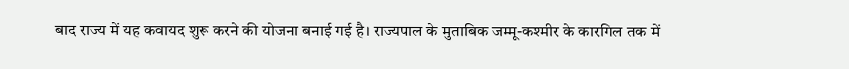बाद राज्य में यह कवायद शुरू करने की योजना बनाई गई है। राज्यपाल के मुताबिक जम्मू-कश्मीर के कारगिल तक में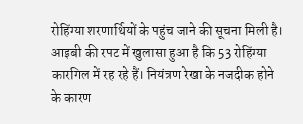रोहिंग्या शरणार्थियों के पहुंच जाने की सूचना मिली है। आइबी की रपट में खुलासा हुआ है कि 53 रोहिंग्या कारगिल में रह रहे हैं। नियंत्रण रेखा के नजदीक होने के कारण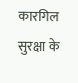कारगिल सुरक्षा के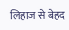लिहाज से बेहद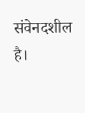संवेनदशील है।